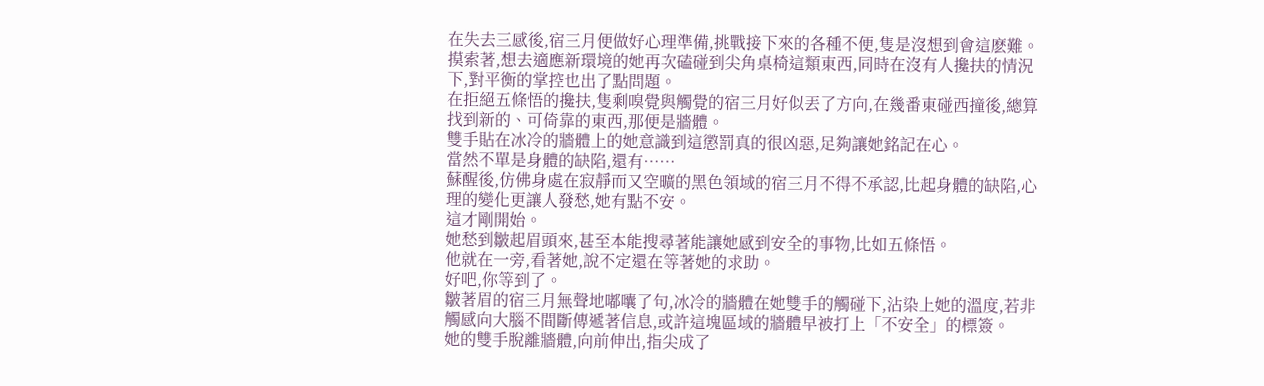在失去三感後,宿三月便做好心理準備,挑戰接下來的各種不便,隻是沒想到會這麽難。
摸索著,想去適應新環境的她再次磕碰到尖角桌椅這類東西,同時在沒有人攙扶的情況下,對平衡的掌控也出了點問題。
在拒絕五條悟的攙扶,隻剩嗅覺與觸覺的宿三月好似丟了方向,在幾番東碰西撞後,總算找到新的、可倚靠的東西,那便是牆體。
雙手貼在冰冷的牆體上的她意識到這懲罰真的很凶惡,足夠讓她銘記在心。
當然不單是身體的缺陷,還有……
蘇醒後,仿佛身處在寂靜而又空曠的黑色領域的宿三月不得不承認,比起身體的缺陷,心理的變化更讓人發愁,她有點不安。
這才剛開始。
她愁到皺起眉頭來,甚至本能搜尋著能讓她感到安全的事物,比如五條悟。
他就在一旁,看著她,說不定還在等著她的求助。
好吧,你等到了。
皺著眉的宿三月無聲地嘟囔了句,冰冷的牆體在她雙手的觸碰下,沾染上她的溫度,若非觸感向大腦不間斷傳遞著信息,或許這塊區域的牆體早被打上「不安全」的標簽。
她的雙手脫離牆體,向前伸出,指尖成了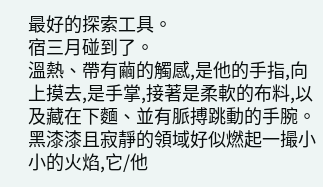最好的探索工具。
宿三月碰到了。
溫熱、帶有繭的觸感,是他的手指,向上摸去,是手掌,接著是柔軟的布料,以及藏在下麵、並有脈搏跳動的手腕。
黑漆漆且寂靜的領域好似燃起一撮小小的火焰,它/他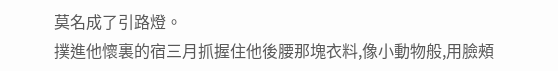莫名成了引路燈。
撲進他懷裏的宿三月抓握住他後腰那塊衣料,像小動物般,用臉頰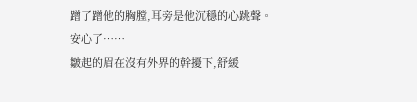蹭了蹭他的胸膛,耳旁是他沉穩的心跳聲。
安心了……
皺起的眉在沒有外界的幹擾下,舒緩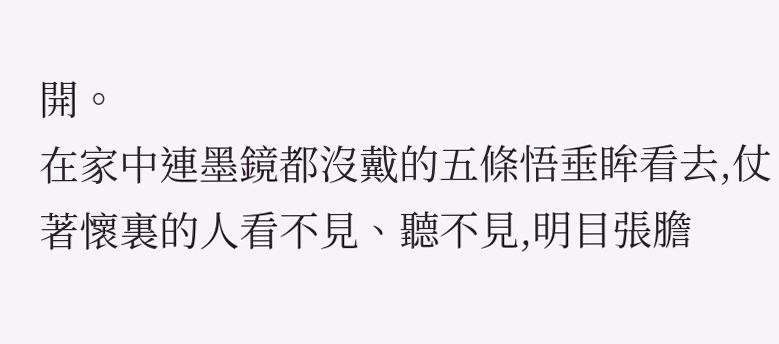開。
在家中連墨鏡都沒戴的五條悟垂眸看去,仗著懷裏的人看不見、聽不見,明目張膽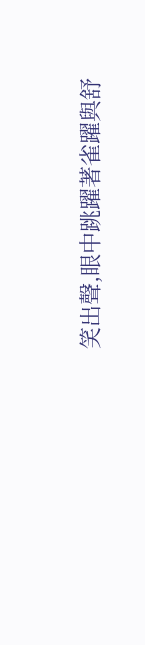笑出聲,眼中跳躍著雀躍與舒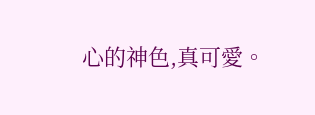心的神色,真可愛。